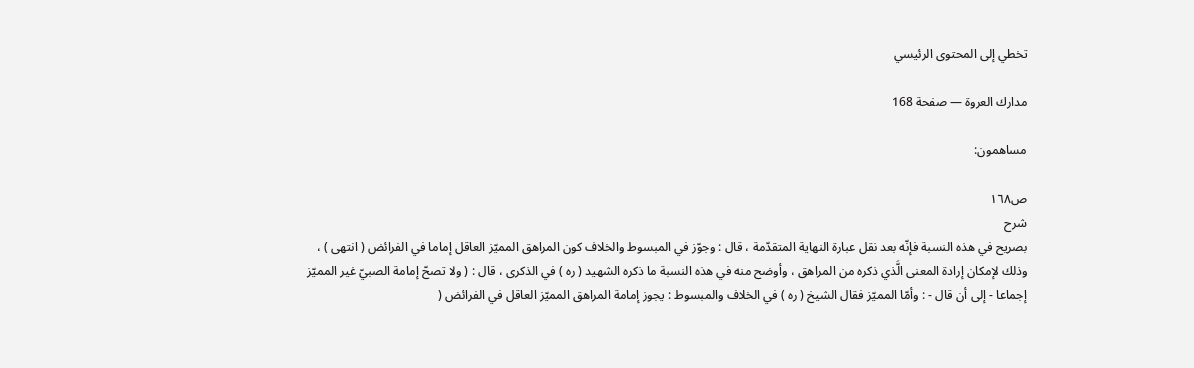تخطي إلى المحتوى الرئيسي

مدارك العروة — صفحة 168

مساهمون:

ص١٦٨
شرح
بصريح في هذه النسبة فإنّه بعد نقل عبارة النهاية المتقدّمة ، قال : وجوّز في المبسوط والخلاف كون المراهق المميّز العاقل إماما في الفرائض ( انتهى ) ، وذلك لإمكان إرادة المعنى الَّذي ذكره من المراهق ، وأوضح منه في هذه النسبة ما ذكره الشهيد ( ره ) في الذكرى ، قال : ( ولا تصحّ إمامة الصبيّ غير المميّز إجماعا - إلى أن قال - : وأمّا المميّز فقال الشيخ ( ره ) في الخلاف والمبسوط : يجوز إمامة المراهق المميّز العاقل في الفرائض (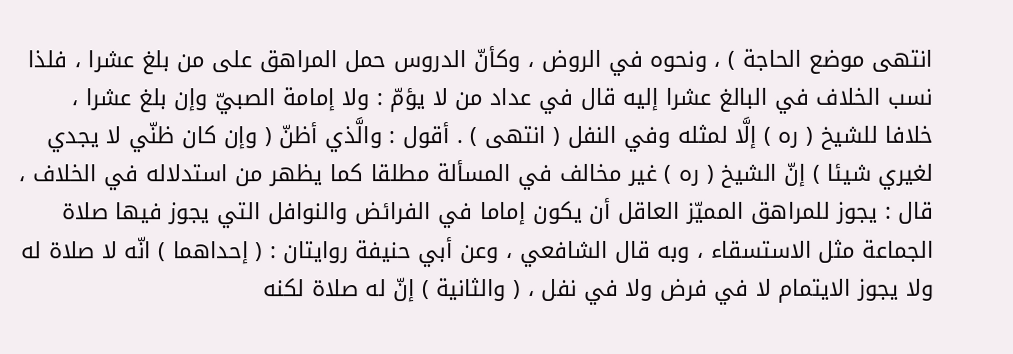انتهى موضع الحاجة ) ، ونحوه في الروض ، وكأنّ الدروس حمل المراهق على من بلغ عشرا ، فلذا نسب الخلاف في البالغ عشرا إليه قال في عداد من لا يؤمّ : ولا إمامة الصبيّ وإن بلغ عشرا ، خلافا للشيخ ( ره ) إلَّا لمثله وفي النفل ( انتهى ) . أقول : والَّذي أظنّ ( وإن كان ظنّي لا يجدي لغيري شيئا ) إنّ الشيخ ( ره ) غير مخالف في المسألة مطلقا كما يظهر من استدلاله في الخلاف ، قال : يجوز للمراهق المميّز العاقل أن يكون إماما في الفرائض والنوافل التي يجوز فيها صلاة الجماعة مثل الاستسقاء ، وبه قال الشافعي ، وعن أبي حنيفة روايتان : ( إحداهما ) انّه لا صلاة له ولا يجوز الايتمام لا في فرض ولا في نفل ، ( والثانية ) إنّ له صلاة لكنه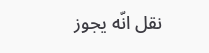نقل انّه يجوز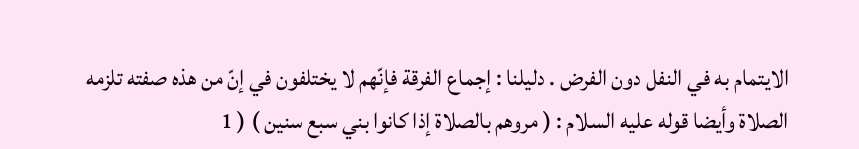الايتمام به في النفل دون الفرض . دليلنا : إجماع الفرقة فإنّهم لا يختلفون في إنّ من هذه صفته تلزمه الصلاة وأيضا قوله عليه السلام : ( مروهم بالصلاة إذا كانوا بني سبع سنين ) ( 1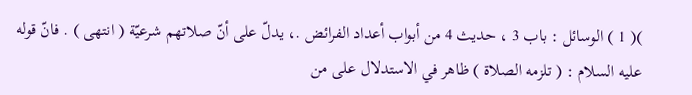)( 1 ) الوسائل : باب 3 ، حديث 4 من أبواب أعداد الفرائض .، يدلّ على أنّ صلاتهم شرعيّة ( انتهى ) . فانّ قوله عليه السلام : ( تلزمه الصلاة ) ظاهر في الاستدلال على من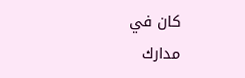كان في
مدارك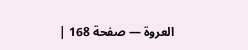العروة — صفحة 168 |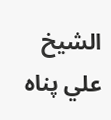الشيخ علي پناه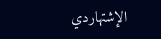الإشتهاردي